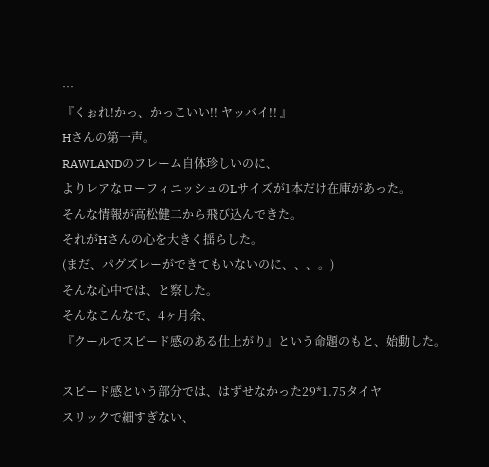…
『くぉれ!かっ、かっこいい!! ヤッバイ!! 』
Hさんの第一声。
RAWLANDのフレーム自体珍しいのに、
よりレアなローフィニッシュのLサイズが1本だけ在庫があった。
そんな情報が高松健二から飛び込んできた。
それがHさんの心を大きく揺らした。
(まだ、パグズレーができてもいないのに、、、。)
そんな心中では、と察した。
そんなこんなで、4ヶ月余、
『クールでスピード感のある仕上がり』という命題のもと、始動した。

スピード感という部分では、はずせなかった29*1.75タイヤ
スリックで細すぎない、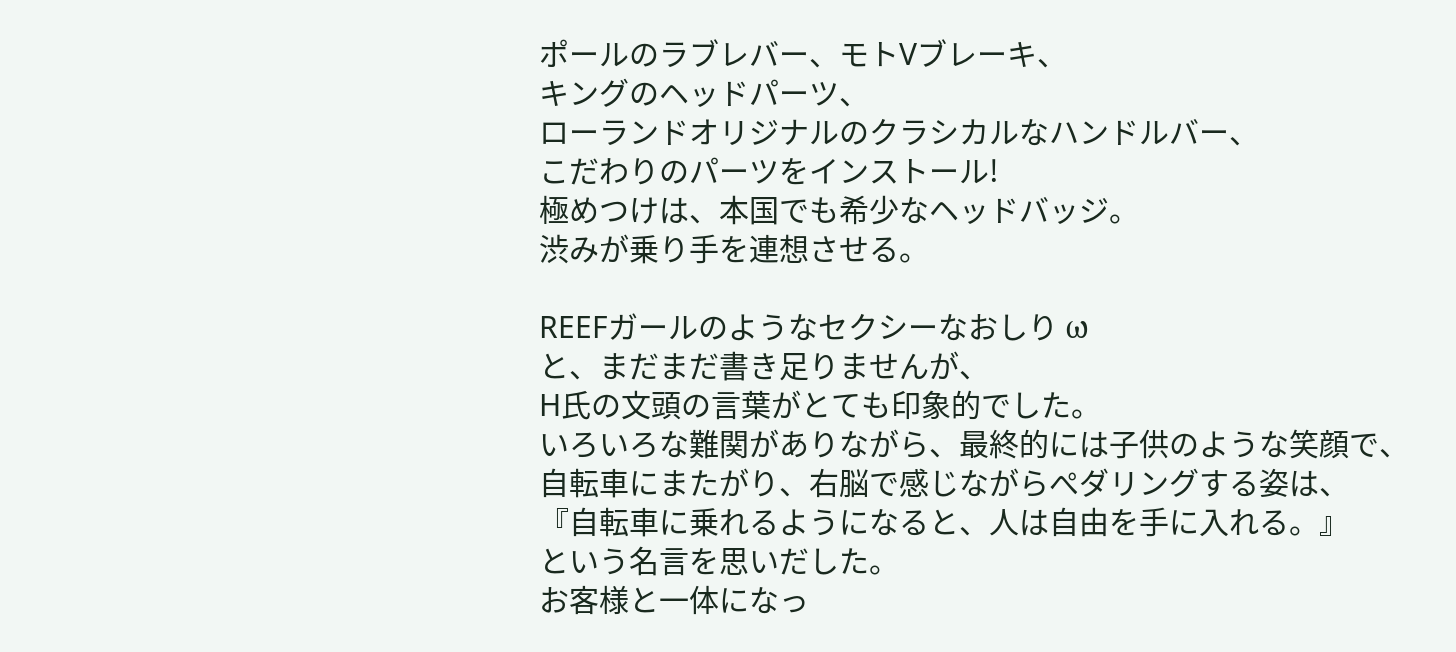ポールのラブレバー、モトVブレーキ、
キングのヘッドパーツ、
ローランドオリジナルのクラシカルなハンドルバー、
こだわりのパーツをインストール!
極めつけは、本国でも希少なヘッドバッジ。
渋みが乗り手を連想させる。

REEFガールのようなセクシーなおしり ω
と、まだまだ書き足りませんが、
H氏の文頭の言葉がとても印象的でした。
いろいろな難関がありながら、最終的には子供のような笑顔で、
自転車にまたがり、右脳で感じながらぺダリングする姿は、
『自転車に乗れるようになると、人は自由を手に入れる。』
という名言を思いだした。
お客様と一体になっ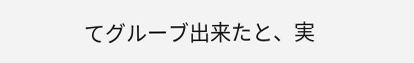てグルーブ出来たと、実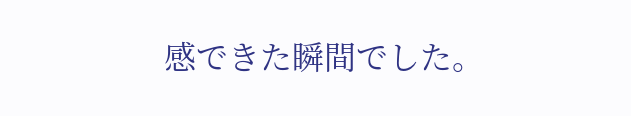感できた瞬間でした。